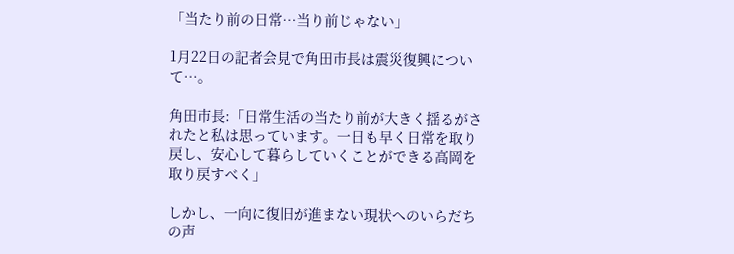「当たり前の日常…当り前じゃない」

1月22日の記者会見で角田市長は震災復興について…。

角田市長:「日常生活の当たり前が大きく揺るがされたと私は思っています。一日も早く日常を取り戻し、安心して暮らしていくことができる高岡を取り戻すべく」

しかし、一向に復旧が進まない現状へのいらだちの声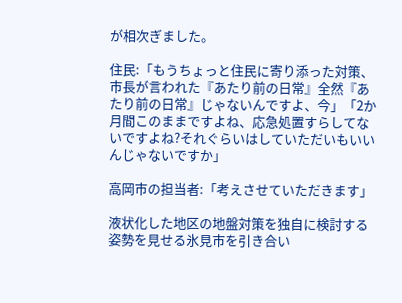が相次ぎました。

住民:「もうちょっと住民に寄り添った対策、市長が言われた『あたり前の日常』全然『あたり前の日常』じゃないんですよ、今」「2か月間このままですよね、応急処置すらしてないですよね?それぐらいはしていただいもいいんじゃないですか」

高岡市の担当者:「考えさせていただきます」

液状化した地区の地盤対策を独自に検討する姿勢を見せる氷見市を引き合い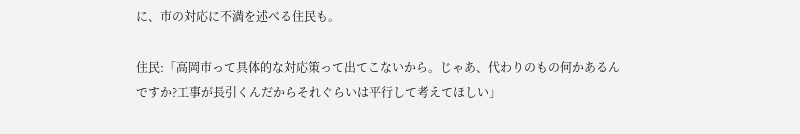に、市の対応に不満を述べる住民も。

住民:「高岡市って具体的な対応策って出てこないから。じゃあ、代わりのもの何かあるんですか?工事が長引くんだからそれぐらいは平行して考えてほしい」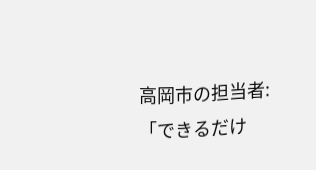高岡市の担当者:「できるだけ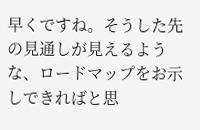早くですね。そうした先の見通しが見えるような、ロードマップをお示しできればと思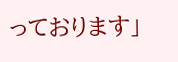っております」